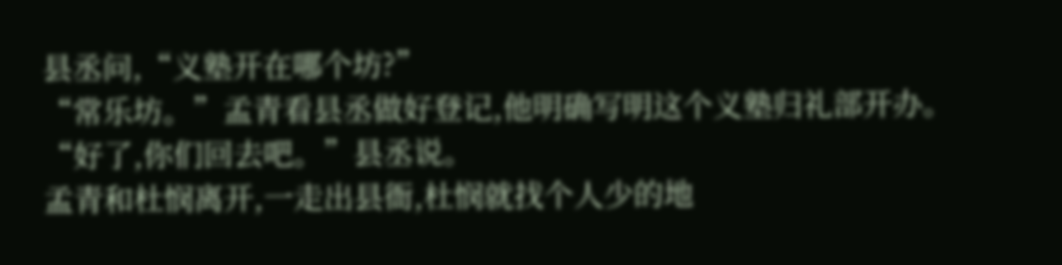县丞问,“义塾开在哪个坊?”
“常乐坊。”孟青看县丞做好登记,他明确写明这个义塾归礼部开办。
“好了,你们回去吧。”县丞说。
孟青和杜悯离开,一走出县衙,杜悯就找个人少的地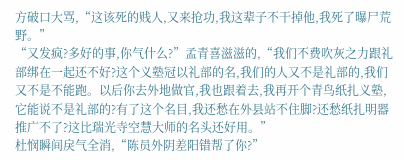方破口大骂,“这该死的贱人,又来抢功,我这辈子不干掉他,我死了曝尸荒野。”
“又发疯?多好的事,你气什么?”孟青喜滋滋的,“我们不费吹灰之力跟礼部绑在一起还不好?这个义塾冠以礼部的名,我们的人又不是礼部的,我们又不是不能跑。以后你去外地做官,我也跟着去,我再开个青鸟纸扎义塾,它能说不是礼部的?有了这个名目,我还愁在外县站不住脚?还愁纸扎明器推广不了?这比瑞光寺空慧大师的名头还好用。”
杜悯瞬间戾气全消,“陈员外阴差阳错帮了你?”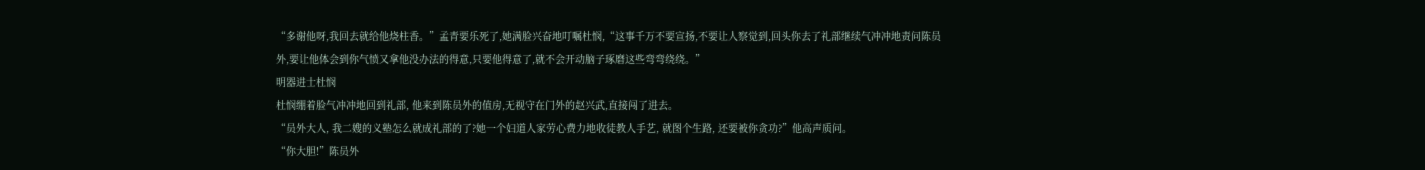“多谢他呀,我回去就给他烧柱香。”孟青要乐死了,她满脸兴奋地叮嘱杜悯,“这事千万不要宣扬,不要让人察觉到,回头你去了礼部继续气冲冲地责问陈员外,要让他体会到你气愤又拿他没办法的得意,只要他得意了,就不会开动脑子琢磨这些弯弯绕绕。”
明器进士杜悯
杜悯绷着脸气冲冲地回到礼部, 他来到陈员外的值房,无视守在门外的赵兴武,直接闯了进去。
“员外大人, 我二嫂的义塾怎么就成礼部的了?她一个妇道人家劳心费力地收徒教人手艺, 就图个生路, 还要被你贪功?”他高声质问。
“你大胆!”陈员外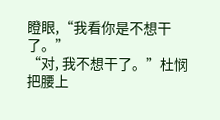瞪眼,“我看你是不想干了。”
“对, 我不想干了。”杜悯把腰上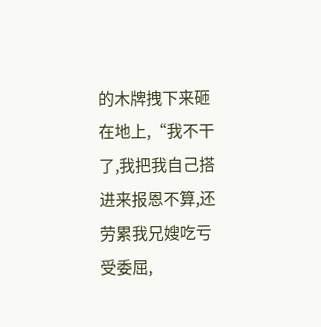的木牌拽下来砸在地上,“我不干了,我把我自己搭进来报恩不算,还劳累我兄嫂吃亏受委屈,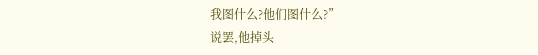我图什么?他们图什么?”
说罢,他掉头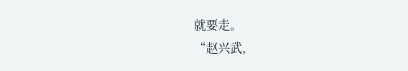就要走。
“赵兴武,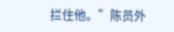拦住他。”陈员外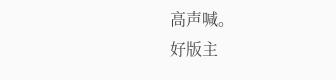高声喊。
好版主